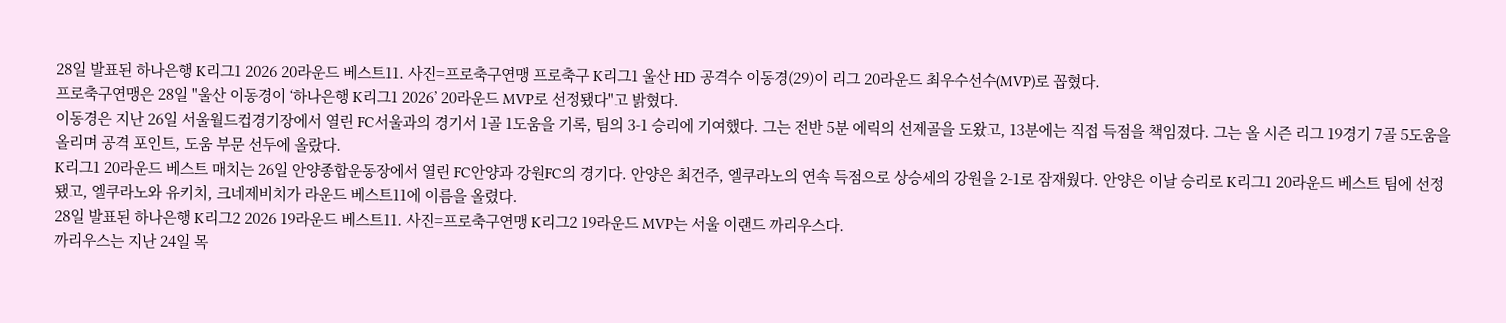28일 발표된 하나은행 K리그1 2026 20라운드 베스트11. 사진=프로축구연맹 프로축구 K리그1 울산 HD 공격수 이동경(29)이 리그 20라운드 최우수선수(MVP)로 꼽혔다.
프로축구연맹은 28일 "울산 이동경이 ‘하나은행 K리그1 2026’ 20라운드 MVP로 선정됐다"고 밝혔다.
이동경은 지난 26일 서울월드컵경기장에서 열린 FC서울과의 경기서 1골 1도움을 기록, 팀의 3-1 승리에 기여했다. 그는 전반 5분 에릭의 선제골을 도왔고, 13분에는 직접 득점을 책임졌다. 그는 올 시즌 리그 19경기 7골 5도움을 올리며 공격 포인트, 도움 부문 선두에 올랐다.
K리그1 20라운드 베스트 매치는 26일 안양종합운동장에서 열린 FC안양과 강원FC의 경기다. 안양은 최건주, 엘쿠라노의 연속 득점으로 상승세의 강원을 2-1로 잠재웠다. 안양은 이날 승리로 K리그1 20라운드 베스트 팀에 선정됐고, 엘쿠라노와 유키치, 크네제비치가 라운드 베스트11에 이름을 올렸다.
28일 발표된 하나은행 K리그2 2026 19라운드 베스트11. 사진=프로축구연맹 K리그2 19라운드 MVP는 서울 이랜드 까리우스다.
까리우스는 지난 24일 목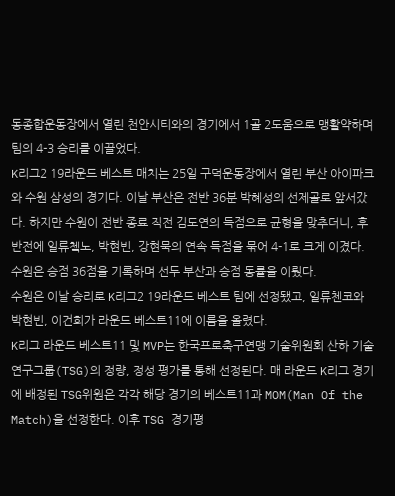동종합운동장에서 열린 천안시티와의 경기에서 1골 2도움으로 맹활약하며 팀의 4-3 승리를 이끌었다.
K리그2 19라운드 베스트 매치는 25일 구덕운동장에서 열린 부산 아이파크와 수원 삼성의 경기다. 이날 부산은 전반 36분 박혜성의 선제골로 앞서갔다. 하지만 수원이 전반 종료 직전 김도연의 득점으로 균형을 맞추더니, 후반전에 일류쳌노, 박현빈, 강현묵의 연속 득점을 묶어 4-1로 크게 이겼다. 수원은 승점 36점을 기록하며 선두 부산과 승점 동률을 이뤘다.
수원은 이날 승리로 K리그2 19라운드 베스트 팀에 선정됐고, 일류첸코와 박현빈, 이건희가 라운드 베스트11에 이름을 올렸다.
K리그 라운드 베스트11 및 MVP는 한국프로축구연맹 기술위원회 산하 기술연구그룹(TSG)의 정량, 정성 평가를 통해 선정된다. 매 라운드 K리그 경기에 배정된 TSG위원은 각각 해당 경기의 베스트11과 MOM(Man Of the Match)을 선정한다. 이후 TSG 경기평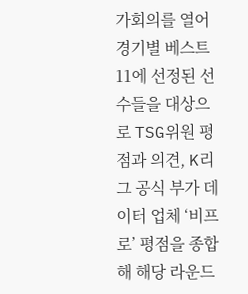가회의를 열어 경기별 베스트11에 선정된 선수들을 대상으로 TSG위원 평점과 의견, K리그 공식 부가 데이터 업체 ‘비프로’ 평점을 종합해 해당 라운드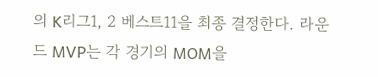의 K리그1, 2 베스트11을 최종 결정한다. 라운드 MVP는 각 경기의 MOM을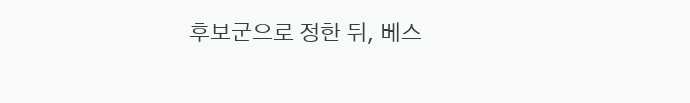후보군으로 정한 뒤, 베스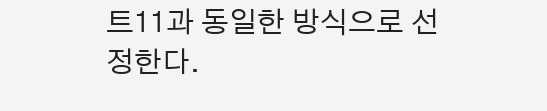트11과 동일한 방식으로 선정한다.